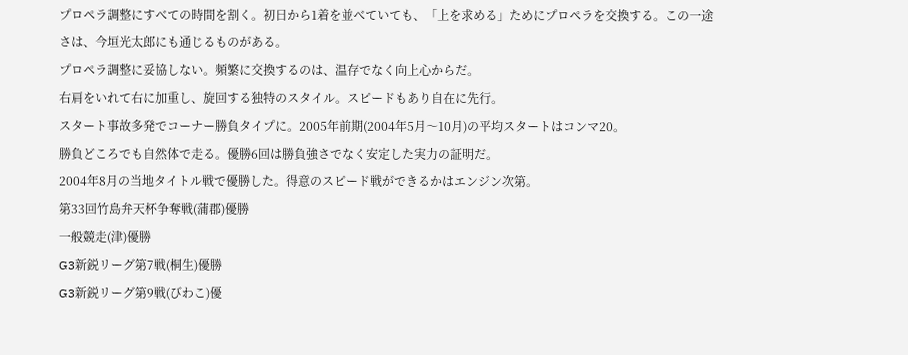プロペラ調整にすべての時間を割く。初日から1着を並べていても、「上を求める」ためにプロペラを交換する。この一途さは、今垣光太郎にも通じるものがある。
プロペラ調整に妥協しない。頻繁に交換するのは、温存でなく向上心からだ。
右肩をいれて右に加重し、旋回する独特のスタイル。スピードもあり自在に先行。
スタート事故多発でコーナー勝負タイプに。2005年前期(2004年5月〜10月)の平均スタートはコンマ20。
勝負どころでも自然体で走る。優勝6回は勝負強さでなく安定した実力の証明だ。
2004年8月の当地タイトル戦で優勝した。得意のスピード戦ができるかはエンジン次第。
第33回竹島弁天杯争奪戦(蒲郡)優勝
一般競走(津)優勝
G3新鋭リーグ第7戦(桐生)優勝
G3新鋭リーグ第9戦(びわこ)優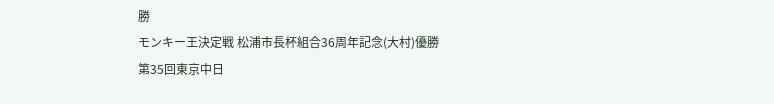勝
モンキー王決定戦 松浦市長杯組合36周年記念(大村)優勝
第35回東京中日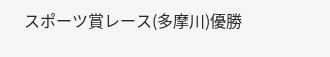スポーツ賞レース(多摩川)優勝